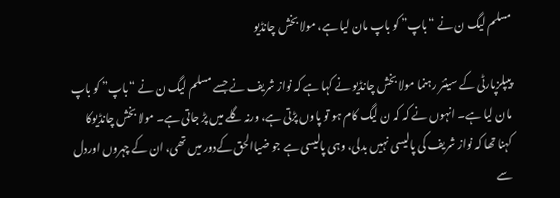مسلم لیگ ن نے “باپ” کو باپ مان لیا ہے، مولا بخش چانڈیو

پیپلزپارٹی کے سینئر رہنما مولا بخش چانڈیو نے کہا ہے کہ نواز شریف نے جسے مسلم لیگ ن نے “باپ” کو باپ مان لیا ہے۔ انہوں نے کہ کہ ن لیگ کام ہو تو پاوں پڑتی ہے، ورنہ گلے میں پڑ جاتی ہے۔ مولا بخش چانڈیوکا کہنا تھا کہ نواز شریف کی پالیسی نہیں بدلی، وہی پالیسی ہے جو ضیاالحق کےدور میں تھی، ان کے چہروں اوردل سے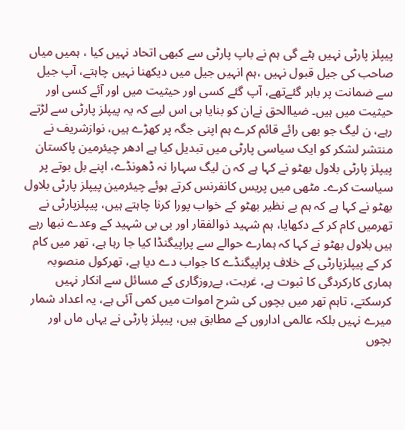پیپلز پارٹی نہیں ہٹے گی ہم نے باپ پارٹی سے کبھی اتحاد نہیں کیا ، ہمیں میاں صاحب کی جیل قبول نہیں ،ہم انہیں جیل میں دیکھنا نہیں چاہتے، آپ جیل سے ضمانت پر باہر گئےتھے، آپ گئے کسی اور حیثیت میں اور آئے کسی اور حیثیت میں ہیں۔ ضیاالحق نےان کو بنایا ہی اس لیے کہ یہ پیپلز پارٹی سے لڑتے رہے، ن لیگ جو بھی رائے قائم کرے ہم اپنی جگہ پر کھڑے ہیں، نوازشریف نے منتشر لشکر کو ایک سیاسی پارٹی میں تبدیل کیا ہے ادھر چیئرمین پاکستان پیپلز پارٹی بلاول بھٹو نے کہا ہے کہ ن لیگ سہارا نہ ڈھونڈے، اپنے بل بوتے پر سیاست کرے۔ مٹھی میں پریس کانفرنس کرتے ہوئے چیئرمین پیپلز پارٹی بلاول بھٹو نے کہا ہے کہ ہم بے نظیر بھٹو کے خواب پورا کرنا چاہتے ہیں، پیپلزپارٹی نے تھرمیں کام کر کے دکھایا، ہم شہید ذوالفقار اور بی بی شہید کے وعدے نبھا رہے ہیں بلاول بھٹو نے کہا کہ ہمارے حوالے سے پراپیگنڈا کیا جا رہا ہے، تھر میں کام کر کے پیپلزپارٹی کے خلاف پراپیگنڈے کا جواب دے دیا ہے، تھرکول منصوبہ ہماری کارکردگی کا ثبوت ہے، غربت، بےروزگاری کے مسائل سے انکار نہیں کرسکتے، تاہم تھر میں بچوں کی شرح اموات میں کمی آئی ہے، یہ اعداد شمار میرے نہیں بلکہ عالمی اداروں کے مطابق ہیں، پیپلز پارٹی نے یہاں ماں اور بچوں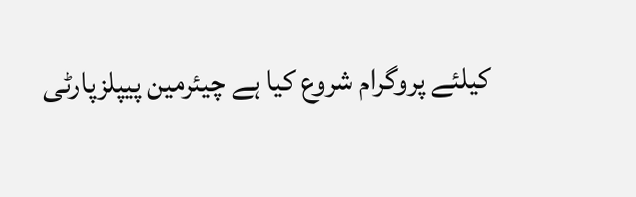کیلئے پروگرام شروع کیا ہے چیئرمین پیپلزپارٹی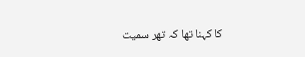کا کہنا تھا کہ تھر سمیت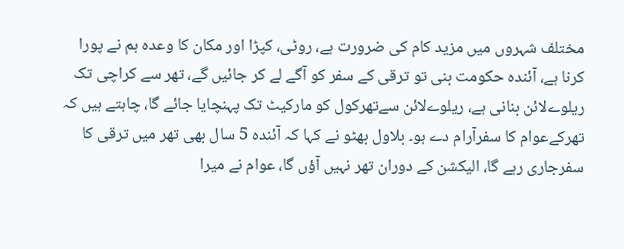مختلف شہروں میں مزید کام کی ضرورت ہے، روٹی، کپڑا اور مکان کا وعدہ ہم نے پورا کرنا ہے، آئندہ حکومت بنی تو ترقی کے سفر کو آگے لے کر جائیں گے، تھر سے کراچی تک ریلوےلائن بنانی ہے، ریلوےلائن سےتھرکول کو مارکیٹ تک پہنچایا جائے گا، چاہتے ہیں کہ تھرکےعوام کا سفرآرام دے ہو۔ بلاول بھٹو نے کہا کہ آئندہ 5 سال بھی تھر میں ترقی کا سفرجاری رہے گا، الیکشن کے دوران تھر نہیں آؤں گا، عوام نے میرا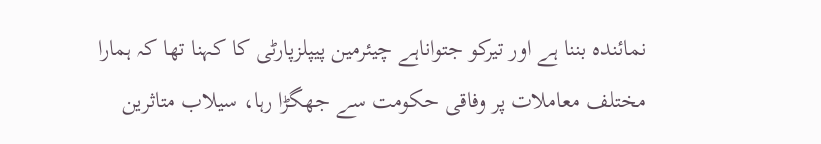نمائندہ بننا ہے اور تیرکو جتواناہے چیئرمین پیپلزپارٹی کا کہنا تھا کہ ہمارا مختلف معاملات پر وفاقی حکومت سے جھگڑا رہا، سیلاب متاثرین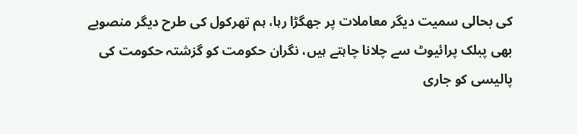کی بحالی سمیت دیگر معاملات پر جھگڑا رہا، ہم تھرکول کی طرح دیگر منصوبے بھی پبلک پرائیوٹ سے چلانا چاہتے ہیں، نگران حکومت کو گزشتہ حکومت کی پالیسی کو جاری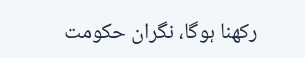رکھنا ہوگا، نگران حکومت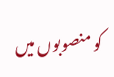کو منصوبوں میں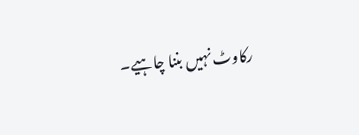رکاوٹ نہیں بننا چاہیے۔